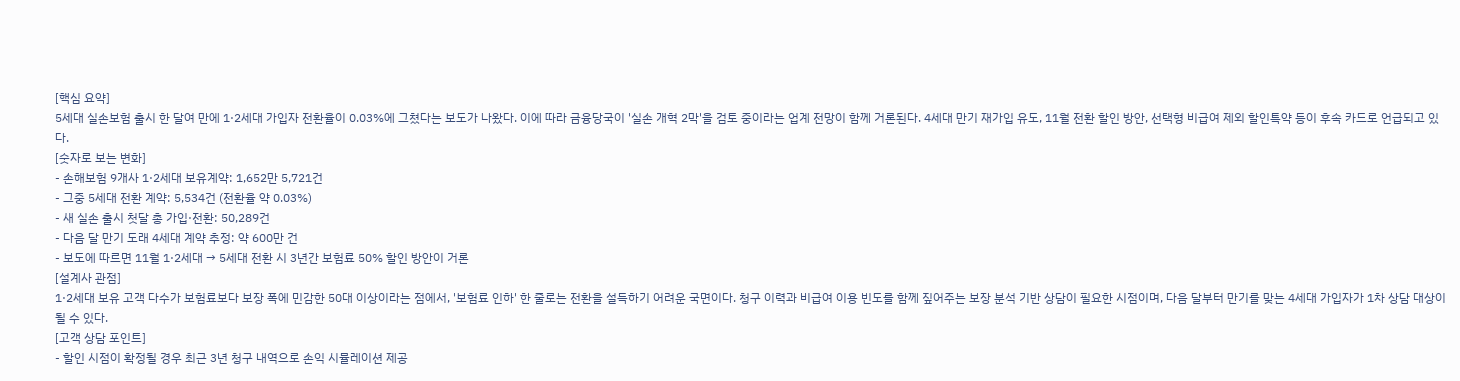[핵심 요약]
5세대 실손보험 출시 한 달여 만에 1·2세대 가입자 전환율이 0.03%에 그쳤다는 보도가 나왔다. 이에 따라 금융당국이 '실손 개혁 2막'을 검토 중이라는 업계 전망이 함께 거론된다. 4세대 만기 재가입 유도, 11월 전환 할인 방안, 선택형 비급여 제외 할인특약 등이 후속 카드로 언급되고 있다.
[숫자로 보는 변화]
- 손해보험 9개사 1·2세대 보유계약: 1,652만 5,721건
- 그중 5세대 전환 계약: 5,534건 (전환율 약 0.03%)
- 새 실손 출시 첫달 총 가입·전환: 50,289건
- 다음 달 만기 도래 4세대 계약 추정: 약 600만 건
- 보도에 따르면 11월 1·2세대 → 5세대 전환 시 3년간 보험료 50% 할인 방안이 거론
[설계사 관점]
1·2세대 보유 고객 다수가 보험료보다 보장 폭에 민감한 50대 이상이라는 점에서, '보험료 인하' 한 줄로는 전환을 설득하기 어려운 국면이다. 청구 이력과 비급여 이용 빈도를 함께 짚어주는 보장 분석 기반 상담이 필요한 시점이며, 다음 달부터 만기를 맞는 4세대 가입자가 1차 상담 대상이 될 수 있다.
[고객 상담 포인트]
- 할인 시점이 확정될 경우 최근 3년 청구 내역으로 손익 시뮬레이션 제공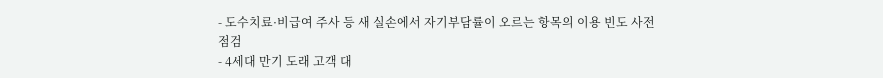- 도수치료·비급여 주사 등 새 실손에서 자기부담률이 오르는 항목의 이용 빈도 사전 점검
- 4세대 만기 도래 고객 대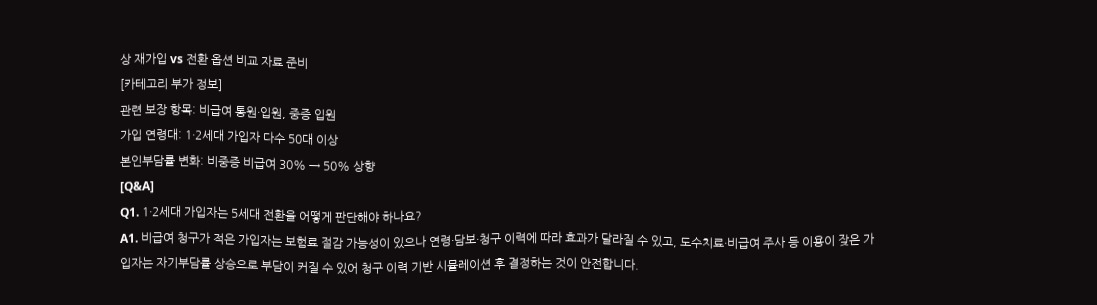상 재가입 vs 전환 옵션 비교 자료 준비
[카테고리 부가 정보]
관련 보장 항목: 비급여 통원·입원, 중증 입원
가입 연령대: 1·2세대 가입자 다수 50대 이상
본인부담률 변화: 비중증 비급여 30% → 50% 상향
[Q&A]
Q1. 1·2세대 가입자는 5세대 전환을 어떻게 판단해야 하나요?
A1. 비급여 청구가 적은 가입자는 보험료 절감 가능성이 있으나 연령·담보·청구 이력에 따라 효과가 달라질 수 있고, 도수치료·비급여 주사 등 이용이 잦은 가입자는 자기부담률 상승으로 부담이 커질 수 있어 청구 이력 기반 시뮬레이션 후 결정하는 것이 안전합니다.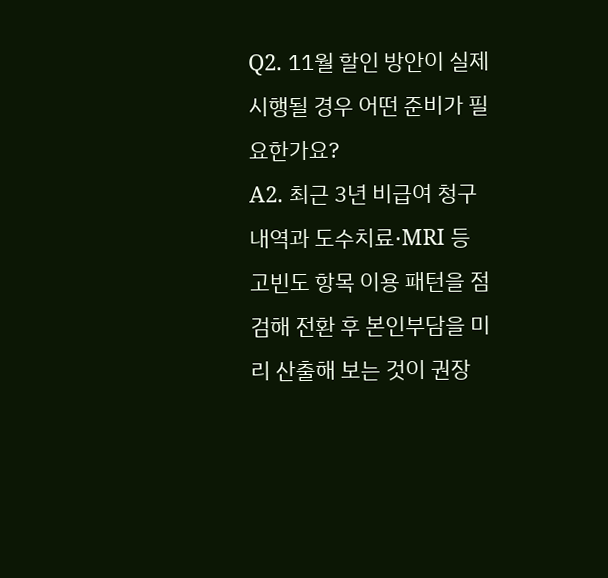Q2. 11월 할인 방안이 실제 시행될 경우 어떤 준비가 필요한가요?
A2. 최근 3년 비급여 청구 내역과 도수치료·MRI 등 고빈도 항목 이용 패턴을 점검해 전환 후 본인부담을 미리 산출해 보는 것이 권장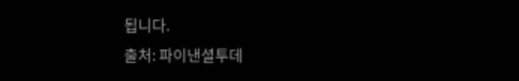됩니다.
출처: 파이낸셜투데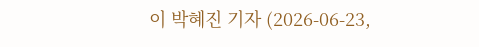이 박혜진 기자 (2026-06-23,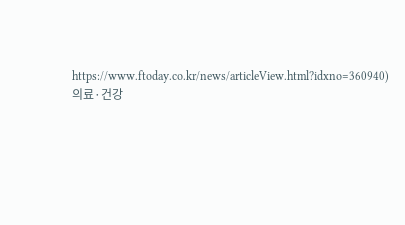https://www.ftoday.co.kr/news/articleView.html?idxno=360940)
의료·건강